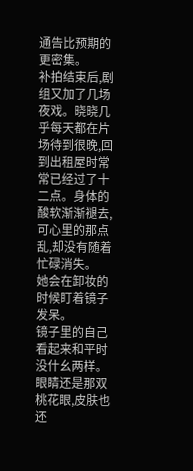通告比预期的更密集。
补拍结束后,剧组又加了几场夜戏。晓晓几乎每天都在片场待到很晚,回到出租屋时常常已经过了十二点。身体的酸软渐渐褪去,可心里的那点乱,却没有随着忙碌消失。
她会在卸妆的时候盯着镜子发呆。
镜子里的自己看起来和平时没什幺两样。眼睛还是那双桃花眼,皮肤也还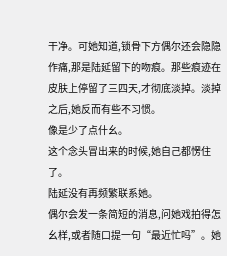干净。可她知道,锁骨下方偶尔还会隐隐作痛,那是陆延留下的吻痕。那些痕迹在皮肤上停留了三四天,才彻底淡掉。淡掉之后,她反而有些不习惯。
像是少了点什幺。
这个念头冒出来的时候,她自己都愣住了。
陆延没有再频繁联系她。
偶尔会发一条简短的消息,问她戏拍得怎幺样,或者随口提一句“最近忙吗”。她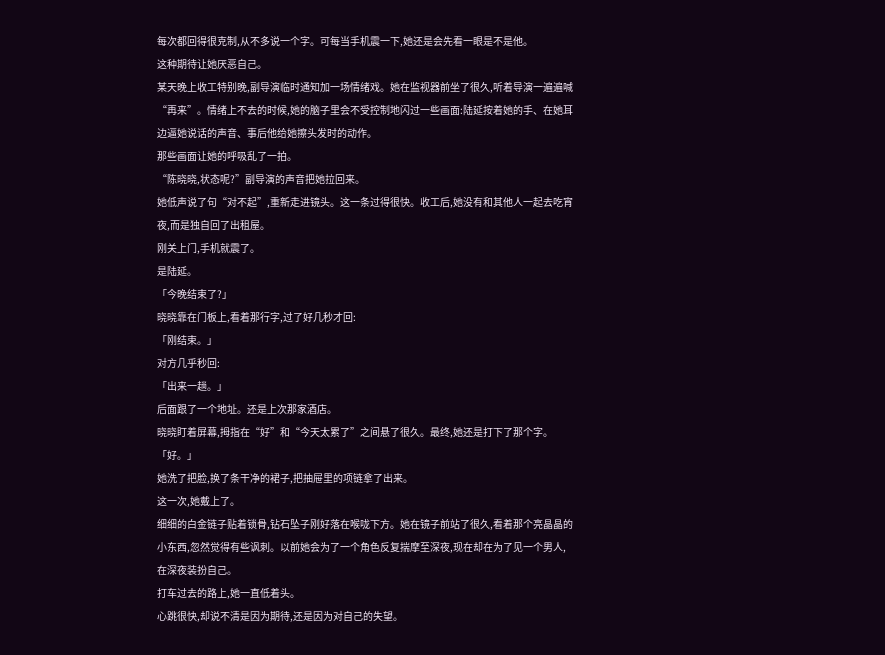每次都回得很克制,从不多说一个字。可每当手机震一下,她还是会先看一眼是不是他。
这种期待让她厌恶自己。
某天晚上收工特别晚,副导演临时通知加一场情绪戏。她在监视器前坐了很久,听着导演一遍遍喊“再来”。情绪上不去的时候,她的脑子里会不受控制地闪过一些画面:陆延按着她的手、在她耳边逼她说话的声音、事后他给她擦头发时的动作。
那些画面让她的呼吸乱了一拍。
“陈晓晓,状态呢?”副导演的声音把她拉回来。
她低声说了句“对不起”,重新走进镜头。这一条过得很快。收工后,她没有和其他人一起去吃宵夜,而是独自回了出租屋。
刚关上门,手机就震了。
是陆延。
「今晚结束了?」
晓晓靠在门板上,看着那行字,过了好几秒才回:
「刚结束。」
对方几乎秒回:
「出来一趟。」
后面跟了一个地址。还是上次那家酒店。
晓晓盯着屏幕,拇指在“好”和“今天太累了”之间悬了很久。最终,她还是打下了那个字。
「好。」
她洗了把脸,换了条干净的裙子,把抽屉里的项链拿了出来。
这一次,她戴上了。
细细的白金链子贴着锁骨,钻石坠子刚好落在喉咙下方。她在镜子前站了很久,看着那个亮晶晶的小东西,忽然觉得有些讽刺。以前她会为了一个角色反复揣摩至深夜,现在却在为了见一个男人,在深夜装扮自己。
打车过去的路上,她一直低着头。
心跳很快,却说不清是因为期待,还是因为对自己的失望。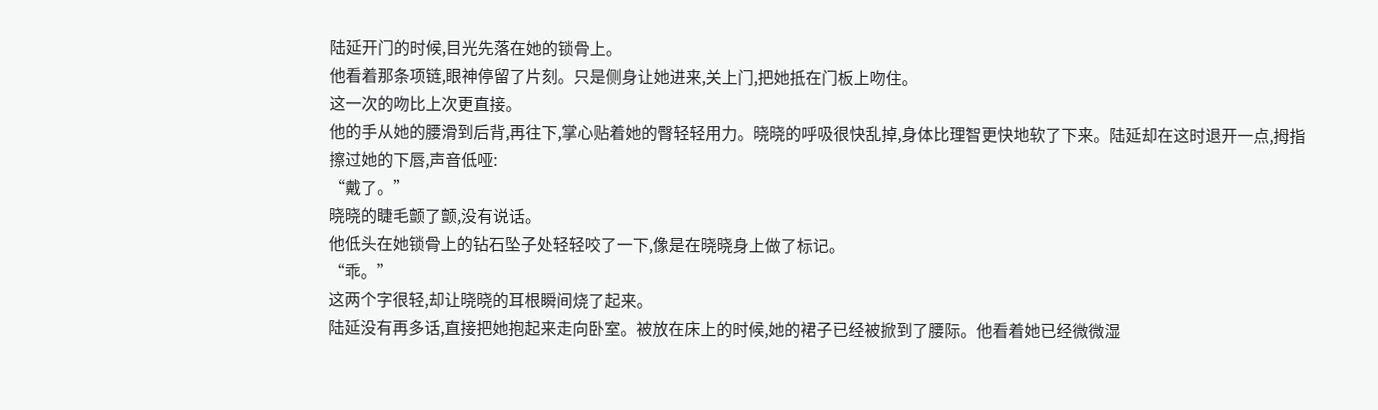陆延开门的时候,目光先落在她的锁骨上。
他看着那条项链,眼神停留了片刻。只是侧身让她进来,关上门,把她抵在门板上吻住。
这一次的吻比上次更直接。
他的手从她的腰滑到后背,再往下,掌心贴着她的臀轻轻用力。晓晓的呼吸很快乱掉,身体比理智更快地软了下来。陆延却在这时退开一点,拇指擦过她的下唇,声音低哑:
“戴了。”
晓晓的睫毛颤了颤,没有说话。
他低头在她锁骨上的钻石坠子处轻轻咬了一下,像是在晓晓身上做了标记。
“乖。”
这两个字很轻,却让晓晓的耳根瞬间烧了起来。
陆延没有再多话,直接把她抱起来走向卧室。被放在床上的时候,她的裙子已经被掀到了腰际。他看着她已经微微湿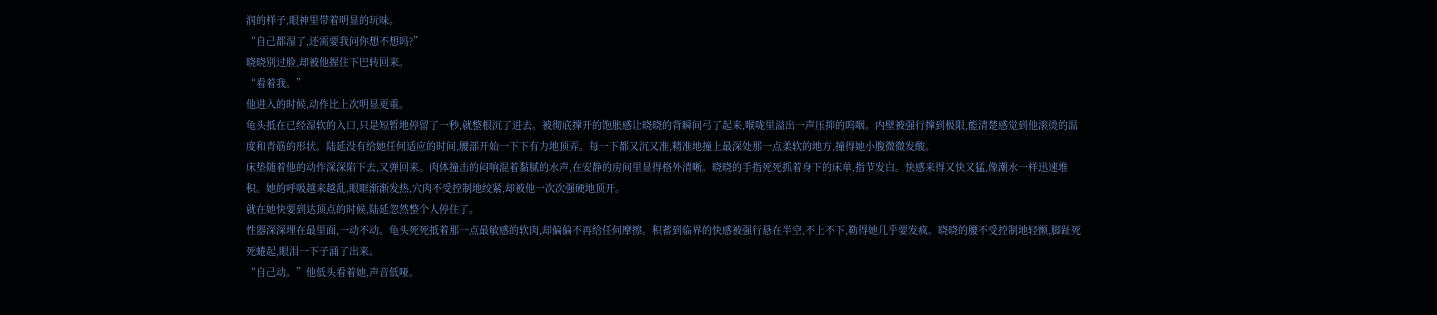润的样子,眼神里带着明显的玩味。
“自己都湿了,还需要我问你想不想吗?”
晓晓别过脸,却被他握住下巴转回来。
“看着我。”
他进入的时候,动作比上次明显更重。
龟头抵在已经湿软的入口,只是短暂地停留了一秒,就整根沉了进去。被彻底撑开的饱胀感让晓晓的背瞬间弓了起来,喉咙里溢出一声压抑的呜咽。内壁被强行撑到极限,能清楚感觉到他滚烫的温度和青筋的形状。陆延没有给她任何适应的时间,腰部开始一下下有力地顶弄。每一下都又沉又准,精准地撞上最深处那一点柔软的地方,撞得她小腹微微发酸。
床垫随着他的动作深深陷下去,又弹回来。肉体撞击的闷响混着黏腻的水声,在安静的房间里显得格外清晰。晓晓的手指死死抓着身下的床单,指节发白。快感来得又快又猛,像潮水一样迅速堆积。她的呼吸越来越乱,眼眶渐渐发热,穴肉不受控制地绞紧,却被他一次次强硬地顶开。
就在她快要到达顶点的时候,陆延忽然整个人停住了。
性器深深埋在最里面,一动不动。龟头死死抵着那一点最敏感的软肉,却偏偏不再给任何摩擦。积蓄到临界的快感被强行悬在半空,不上不下,勒得她几乎要发疯。晓晓的腰不受控制地轻颤,脚趾死死蜷起,眼泪一下子涌了出来。
“自己动。”他低头看着她,声音低哑。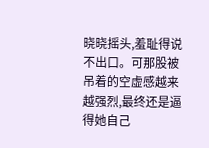晓晓摇头,羞耻得说不出口。可那股被吊着的空虚感越来越强烈,最终还是逼得她自己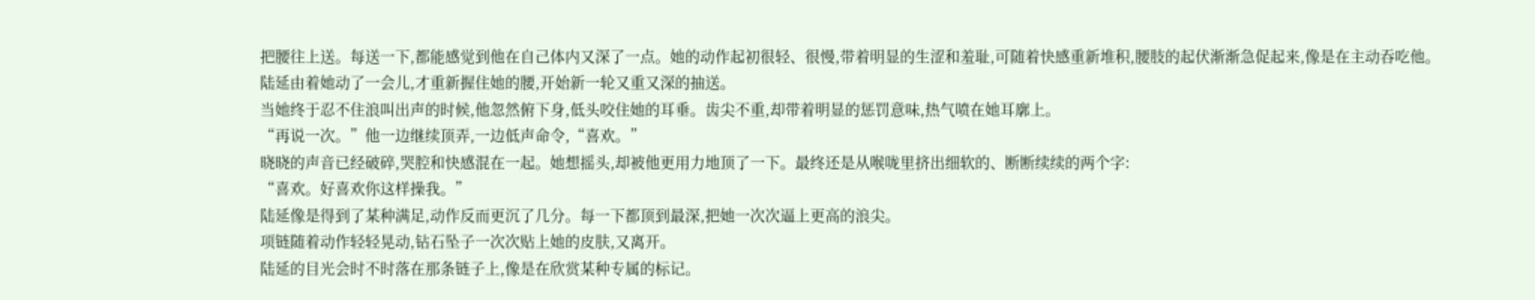把腰往上送。每送一下,都能感觉到他在自己体内又深了一点。她的动作起初很轻、很慢,带着明显的生涩和羞耻,可随着快感重新堆积,腰肢的起伏渐渐急促起来,像是在主动吞吃他。
陆延由着她动了一会儿,才重新握住她的腰,开始新一轮又重又深的抽送。
当她终于忍不住浪叫出声的时候,他忽然俯下身,低头咬住她的耳垂。齿尖不重,却带着明显的惩罚意味,热气喷在她耳廓上。
“再说一次。”他一边继续顶弄,一边低声命令,“喜欢。”
晓晓的声音已经破碎,哭腔和快感混在一起。她想摇头,却被他更用力地顶了一下。最终还是从喉咙里挤出细软的、断断续续的两个字:
“喜欢。好喜欢你这样操我。”
陆延像是得到了某种满足,动作反而更沉了几分。每一下都顶到最深,把她一次次逼上更高的浪尖。
项链随着动作轻轻晃动,钻石坠子一次次贴上她的皮肤,又离开。
陆延的目光会时不时落在那条链子上,像是在欣赏某种专属的标记。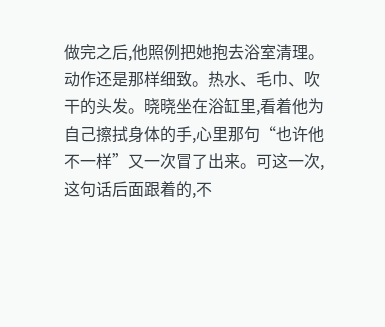做完之后,他照例把她抱去浴室清理。
动作还是那样细致。热水、毛巾、吹干的头发。晓晓坐在浴缸里,看着他为自己擦拭身体的手,心里那句“也许他不一样”又一次冒了出来。可这一次,这句话后面跟着的,不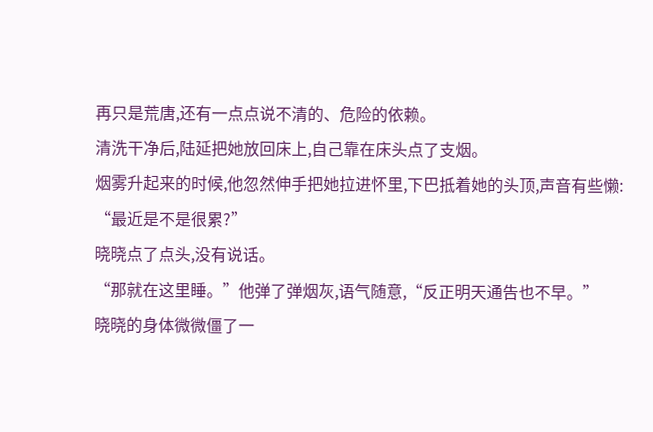再只是荒唐,还有一点点说不清的、危险的依赖。
清洗干净后,陆延把她放回床上,自己靠在床头点了支烟。
烟雾升起来的时候,他忽然伸手把她拉进怀里,下巴抵着她的头顶,声音有些懒:
“最近是不是很累?”
晓晓点了点头,没有说话。
“那就在这里睡。”他弹了弹烟灰,语气随意,“反正明天通告也不早。”
晓晓的身体微微僵了一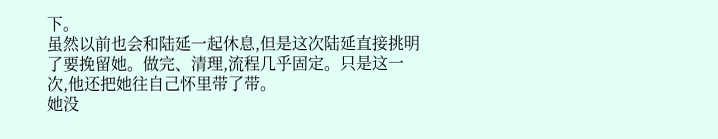下。
虽然以前也会和陆延一起休息,但是这次陆延直接挑明了要挽留她。做完、清理,流程几乎固定。只是这一次,他还把她往自己怀里带了带。
她没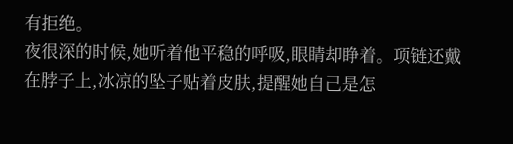有拒绝。
夜很深的时候,她听着他平稳的呼吸,眼睛却睁着。项链还戴在脖子上,冰凉的坠子贴着皮肤,提醒她自己是怎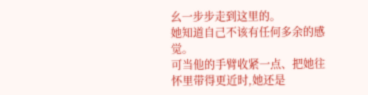幺一步步走到这里的。
她知道自己不该有任何多余的感觉。
可当他的手臂收紧一点、把她往怀里带得更近时,她还是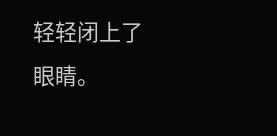轻轻闭上了眼睛。